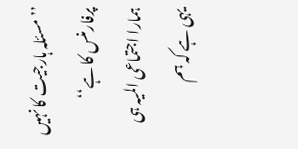’’مسئلہ ہارجیت کا نہیں پرفارمنس کا ہے‘‘
ہمارا اجتماعی المیہ ہی یہی ہے کہ ہم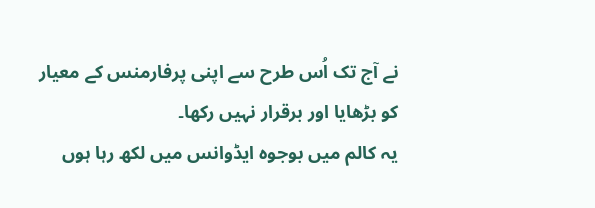نے آج تک اُس طرح سے اپنی پرفارمنس کے معیار کو بڑھایا اور برقرار نہیں رکھا۔
یہ کالم میں بوجوہ ایڈوانس میں لکھ رہا ہوں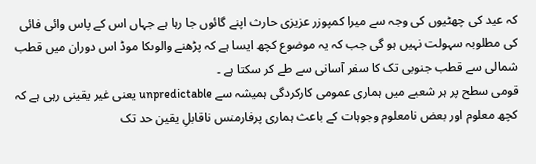کہ عید کی چھٹیوں کی وجہ سے میرا کمپوزر عزیزی حارث اپنے گائوں جا رہا ہے جہاں اس کے پاس وائی فائی کی مطلوبہ سہولت نہیں ہو گی جب کہ یہ موضوع کچھ ایسا ہے کہ پڑھنے والوںکا موڈ اس دوران میں قطب شمالی سے قطب جنوبی تک کا سفر آسانی سے طے کر سکتا ہے ۔
قومی سطح پر ہر شعبے میں ہماری عمومی کارکردگی ہمیشہ سے unpredictable یعنی غیر یقینی رہی ہے کہ کچھ معلوم اور بعض نامعلوم وجوہات کے باعث ہماری پرفارمنس ناقابلِ یقین حد تک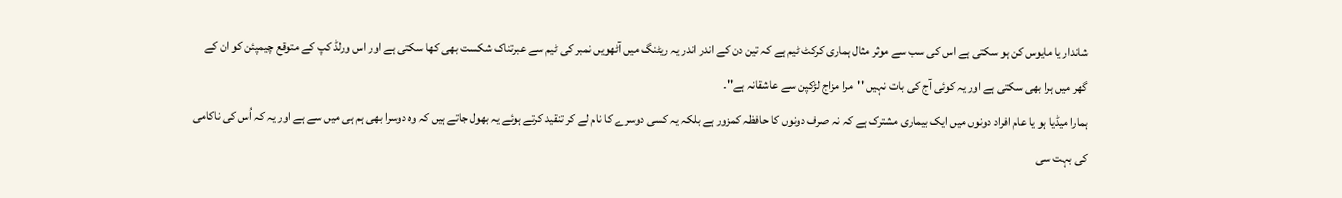شاندار یا مایوس کن ہو سکتی ہے اس کی سب سے موثر مثال ہماری کرکٹ ٹیم ہے کہ تین دن کے اندر اندر یہ ریٹنگ میں آٹھویں نمبر کی ٹیم سے عبرتناک شکست بھی کھا سکتی ہے اور اس ورلڈ کپ کے متوقع چیمپئن کو ان کے گھر میں ہرا بھی سکتی ہے اور یہ کوئی آج کی بات نہیں ''مرا مزاج لڑکپن سے عاشقانہ ہے''۔
ہمارا میڈیا ہو یا عام افراد دونوں میں ایک بیماری مشترک ہے کہ نہ صرف دونوں کا حافظہ کمزور ہے بلکہ یہ کسی دوسرے کا نام لے کر تنقید کرتے ہوئے یہ بھول جاتے ہیں کہ وہ دوسرا بھی ہم ہی میں سے ہے اور یہ کہ اُس کی ناکامی کی بہت سی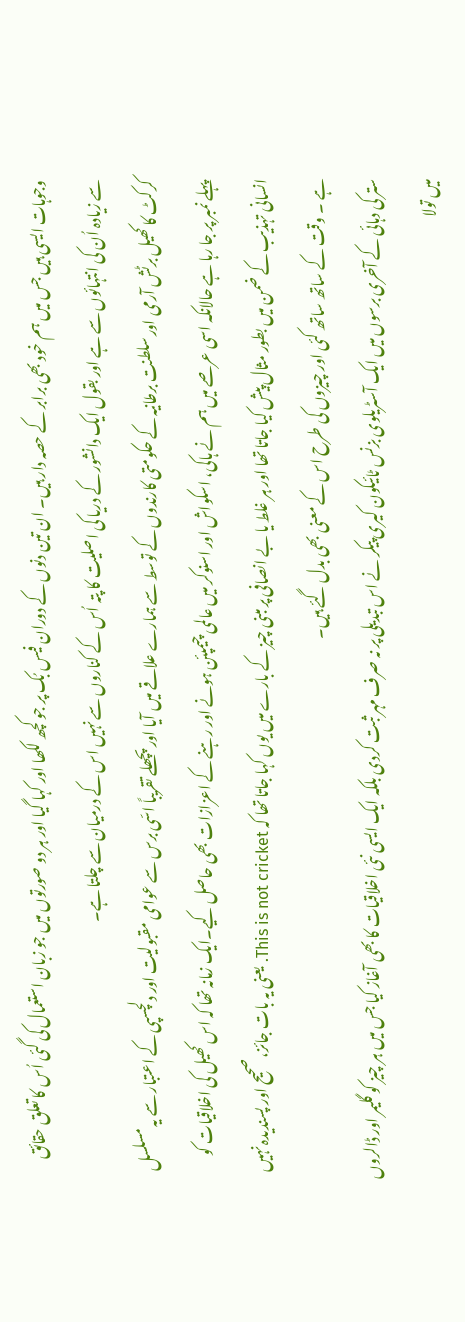وجوہات ایسی ہیں جس میں ہم خود بھی برابر کے حصہ دار ہیں۔ ان تین دنوں کے دوران فیس بُک پر جو کچھ لکھا اور کہا گیا اور ہر دو صورتوں میں جو زبان استعمال کی گئی اُس کا تعلق حقائق سے زیادہ اُن کی انتہائوں سے ہے اور بقول ایک دانشور کے دریا کی اصلیت کا پتہ اُس کے کناروں سے نہیں اس کے درمیان سے چلتا ہے۔
کرکٹ کا کھیل برٹش آرمی اور سلطنت برطانیہ کے حکومتی کارندوں کے توسط سے ہمارے علاقے میں آیا اور پچھلے تقریباً اسّی برس سے عوامی مقبولیت اور دلچسپی کے اعتبار سے یہ مسلسل پہلے نمبر پر جا رہا ہے حالانکہ اسی عرصے میں ہم نے ہاکی، اسکواش اور اسنوکر میں عالمی چیمپئن ہونے اور رہنے کے اعزازات بھی حاصل کیے۔ایک زمانہ تھا کہ اس کھیل کی اخلاقیات کو انسانی تہذیب کے ضمن میں بطور مثال پیش کیا جاتا تھا اور ہر غلط یا بے انصافی پر مبنی چیز کے بارے میں یوں کہا جاتا تھا کہ This is not cricket. یعنی یہ بات جائز، صحیح اور پسندیدہ نہیں ہے ۔ وقت کے ساتھ ساتھ کئی اور چیزوں کی طرح اس کے معنی بھی بدل گئے ہیں۔
ستر کی دہائی کے آخری برسوں میں ایک آسٹریلوی بزنس ٹائیکون کیری پیکر نے اس تبدیلی پر نہ صرف مہر ثبت کردی بلکہ ایک ایسی نئی اخلاقیات کا بھی آغاز کیا جس میں ہر چیز کو گلیمر اور ڈالروں میں تولا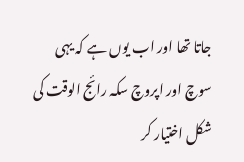جاتا تھا اور اب یوں ہے کہ یہی سوچ اور اپروچ سکہ رائج الوقت کی شکل اختیار کر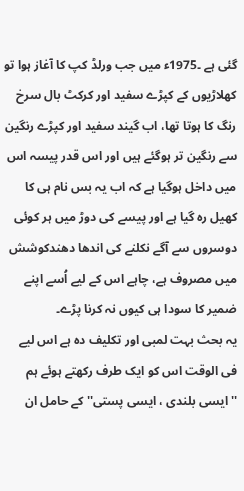گئی ہے ۔1975ء میں جب ورلڈ کپ کا آغاز ہوا تو کھلاڑیوں کے کپڑے سفید اور کرکٹ بال سرخ رنگ کا ہوتا تھا، اب گیند سفید اور کپڑے رنگین سے رنگین تر ہوگئے ہیں اور اس قدر پیسہ اس میں داخل ہوگیا ہے کہ اب یہ بس نام ہی کا کھیل رہ گیا ہے اور پیسے کی دوڑ میں ہر کوئی دوسروں سے آگے نکلنے کی اندھا دھندکوشش میں مصروف ہے، چاہے اس کے لیے اُسے اپنے ضمیر کا سودا ہی کیوں نہ کرنا پڑے۔
یہ بحث بہت لمبی اور تکلیف دہ ہے اس لیے فی الوقت اس کو ایک طرف رکھتے ہوئے ہم ''ایسی بلندی ، ایسی پستی'' کے حامل ان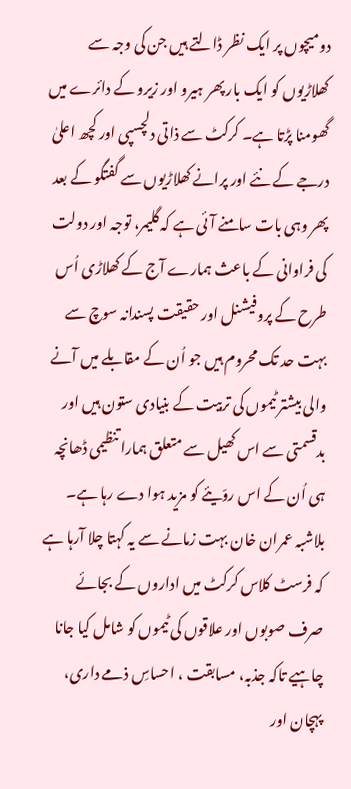دومیچوں پر ایک نظر ڈالتے ہیں جن کی وجہ سے کھلاڑیوں کو ایک بار پھر ہیرو اور زیرو کے دائرے میں گھومنا پڑتا ہے۔ کرکٹ سے ذاتی دلچسپی اور کچھ اعلیٰ درجے کے نئے اور پرانے کھلاڑیوں سے گفتگو کے بعد پھر وہی بات سامنے آئی ہے کہ گلیمر، توجہ اور دولت کی فراوانی کے باعث ہمارے آج کے کھلاڑی اُس طرح کے پروفیشنل اور حقیقت پسندانہ سوچ سے بہت حد تک محروم ہیں جو اُن کے مقابلے میں آنے والی بیشتر ٹیموں کی تربیت کے بنیادی ستون ہیں اور بدقسمتی سے اس کھیل سے متعلق ہمارا تنظیمی ڈھانچہ ہی اُن کے اس روّیئے کو مزید ہوا دے رہا ہے۔
بلاشبہ عمران خان بہت زمانے سے یہ کہتا چلا آرہا ہے کہ فرسٹ کلاس کرکٹ میں اداروں کے بجائے صرف صوبوں اور علاقوں کی ٹیموں کو شامل کیا جانا چاہیے تاکہ جذبہ، مسابقت ، احساسِ ذمے داری، پہچان اور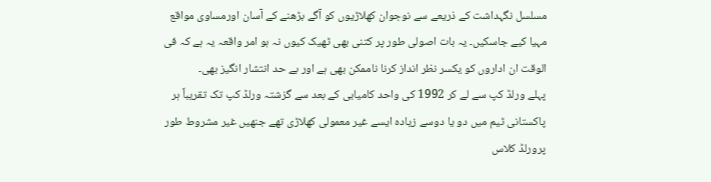مسلسل نگہداشت کے ذریعے سے نوجوان کھلاڑیوں کو آگے بڑھنے کے آسان اورمساوی مواقع مہیا کیے جاسکیں۔ یہ بات اصولی طور پر کتنی بھی ٹھیک کیوں نہ ہو امر واقعہ یہ ہے کہ فی الوقت ان اداروں کو یکسر نظر انداز کرنا ناممکن بھی ہے اور بے حد انتشار انگیز بھی۔
پہلے ورلڈ کپ سے لے کر 1992 کی واحد کامیابی کے بعد سے گزشتہ ورلڈ کپ تک تقریباً ہر پاکستانی ٹیم میں دو یا دوسے زیادہ ایسے غیر معمولی کھلاڑی تھے جنھیں غیر مشروط طور پرورلڈ کلاس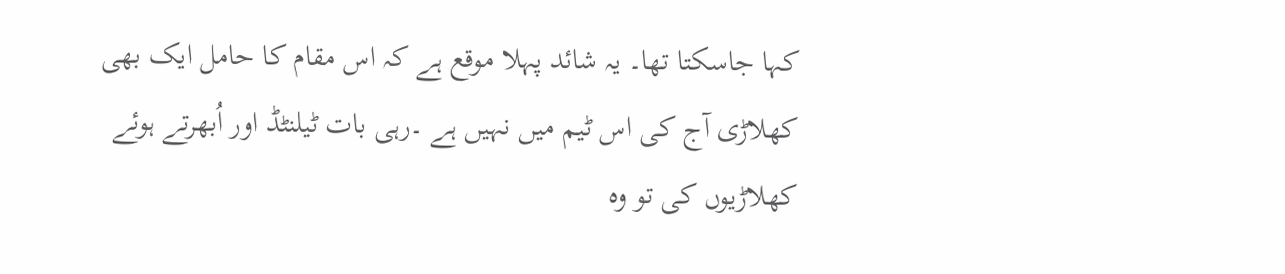کہا جاسکتا تھا۔ یہ شائد پہلا موقع ہے کہ اس مقام کا حامل ایک بھی کھلاڑی آج کی اس ٹیم میں نہیں ہے ۔رہی بات ٹیلنٹڈ اور اُبھرتے ہوئے کھلاڑیوں کی تو وہ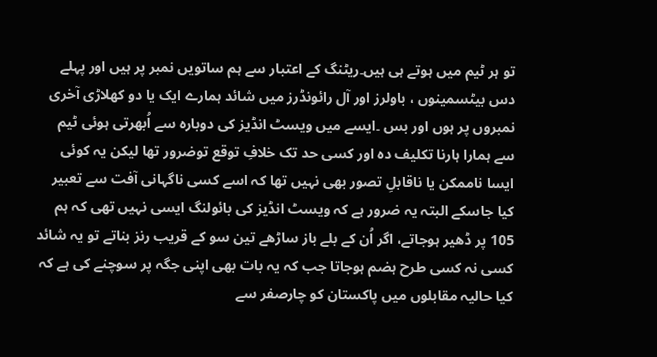تو ہر ٹیم میں ہوتے ہی ہیں۔ریٹنگ کے اعتبار سے ہم ساتویں نمبر پر ہیں اور پہلے دس بیٹسمینوں ، باولرز اور آل رائونڈرز میں شائد ہمارے ایک یا دو کھلاڑی آخری نمبروں پر ہوں اور بس ۔ایسے میں ویسٹ انڈیز کی دوبارہ سے اُبھرتی ہوئی ٹیم سے ہمارا ہارنا تکلیف دہ اور کسی حد تک خلافِ توقع توضرور تھا لیکن یہ کوئی ایسا ناممکن یا ناقابلِ تصور بھی نہیں تھا کہ اسے کسی ناگہانی آفت سے تعبیر کیا جاسکے البتہ یہ ضرور ہے کہ ویسٹ انڈیز کی بائولنگ ایسی نہیں تھی کہ ہم 105 پر ڈھیر ہوجاتے، اگر اُن کے بلے باز ساڑھے تین سو کے قریب رنز بناتے تو یہ شائد کسی نہ کسی طرح ہضم ہوجاتا جب کہ یہ بات بھی اپنی جگہ پر سوچنے کی ہے کہ کیا حالیہ مقابلوں میں پاکستان کو چارصفر سے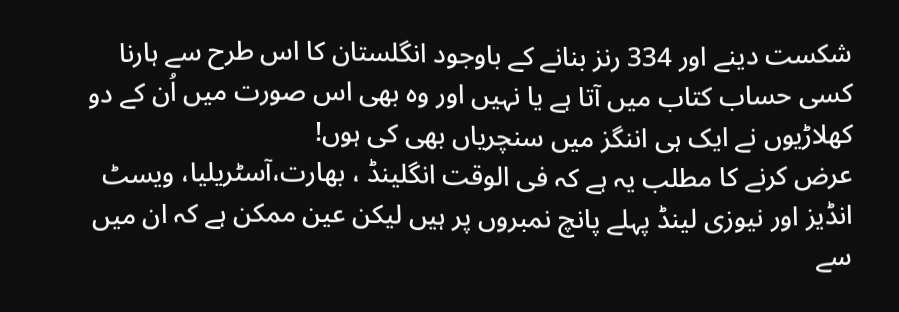شکست دینے اور 334 رنز بنانے کے باوجود انگلستان کا اس طرح سے ہارنا کسی حساب کتاب میں آتا ہے یا نہیں اور وہ بھی اس صورت میں اُن کے دو کھلاڑیوں نے ایک ہی اننگز میں سنچریاں بھی کی ہوں!
عرض کرنے کا مطلب یہ ہے کہ فی الوقت انگلینڈ ، بھارت،آسٹریلیا، ویسٹ انڈیز اور نیوزی لینڈ پہلے پانچ نمبروں پر ہیں لیکن عین ممکن ہے کہ ان میں سے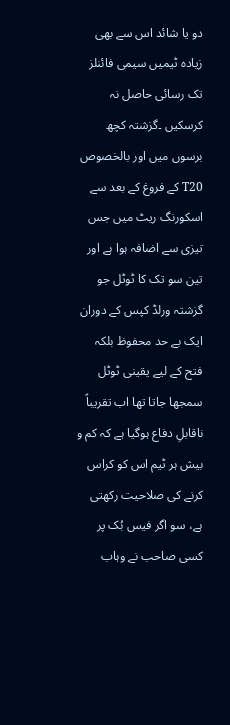دو یا شائد اس سے بھی زیادہ ٹیمیں سیمی فائنلز تک رسائی حاصل نہ کرسکیں ۔گزشتہ کچھ برسوں میں اور بالخصوص T20 کے فروغ کے بعد سے اسکورنگ ریٹ میں جس تیزی سے اضافہ ہوا ہے اور تین سو تک کا ٹوٹل جو گزشتہ ورلڈ کپس کے دوران ایک بے حد محفوظ بلکہ فتح کے لیے یقینی ٹوٹل سمجھا جاتا تھا اب تقریباً ناقابلِ دفاع ہوگیا ہے کہ کم و بیش ہر ٹیم اس کو کراس کرنے کی صلاحیت رکھتی ہے، سو اگر فیس بُک پر کسی صاحب نے وہاب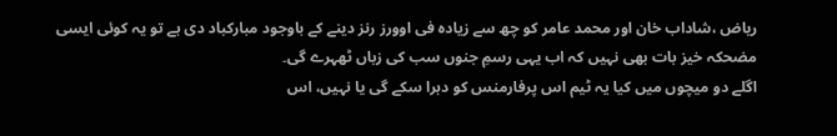ریاض ،شاداب خان اور محمد عامر کو چھ سے زیادہ فی اوورز رنز دینے کے باوجود مبارکباد دی ہے تو یہ کوئی ایسی مضحکہ خیز بات بھی نہیں کہ اب یہی رسمِ جنوں سب کی زباں ٹھہرے گی۔
اگلے دو میچوں میں کیا یہ ٹیم اس پرفارمنس کو دہرا سکے گی یا نہیں، اس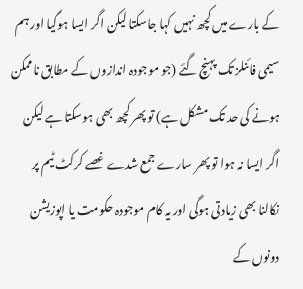کے بارے میں کچھ نہیں کہا جاسکتا لیکن اگر ایسا ہوگیا اور ہم سیمی فائنلز تک پہنچ گئے (جو موجودہ اندازوں کے مطابق ناممکن ہونے کی حد تک مشکل ہے) تو پھر کچھ بھی ہوسکتا ہے لیکن اگر ایسا نہ ہوا تو پھر سارے جمع شدے غصے کرکٹ ٹیم پر نکالنا بھی زیادتی ہوگی اور یہ کام موجودہ حکومت یا اپوزیشن دونوں کے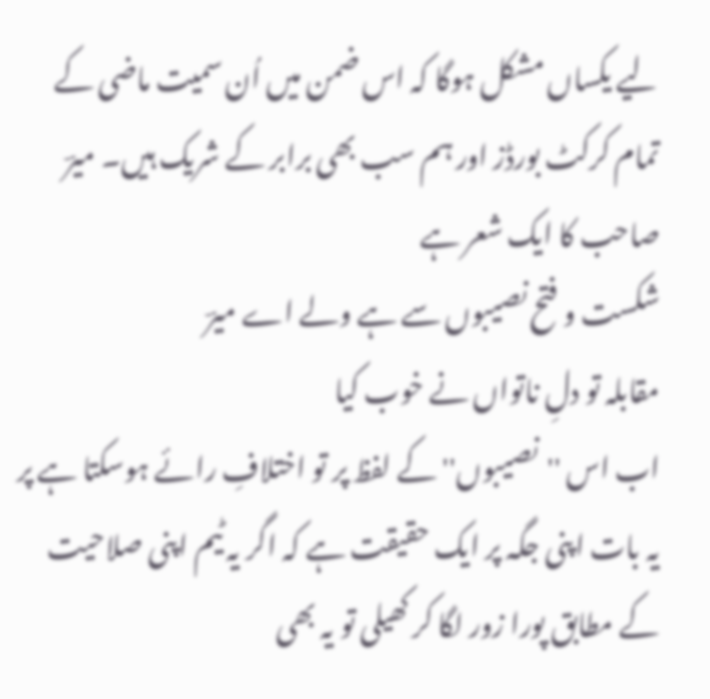لیے یکساں مشکل ہوگا کہ اس ضمن میں اُن سمیت ماضی کے تمام کرکٹ بورڈز اور ہم سب بھی برابر کے شریک ہیں۔ میرؔ صاحب کا ایک شعر ہے
شکست و فتح نصیبوں سے ہے ولے اے میرؔ
مقابلہ تو دلِ ناتواں نے خوب کیا
اب اس ''نصیبوں'' کے لفظ پر تو اختلافِ رائے ہوسکتا ہے پر یہ بات اپنی جگہ پر ایک حقیقت ہے کہ اگر یہ ٹیم اپنی صلاحیت کے مطابق پورا زور لگا کر کھیلی تو یہ بھی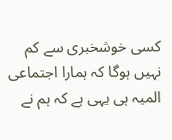کسی خوشخبری سے کم نہیں ہوگا کہ ہمارا اجتماعی المیہ ہی یہی ہے کہ ہم نے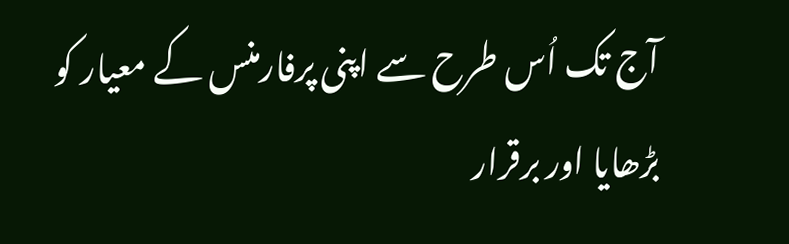آج تک اُس طرح سے اپنی پرفارمنس کے معیار کو بڑھایا اور برقرار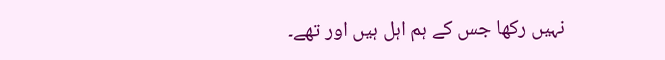نہیں رکھا جس کے ہم اہل ہیں اور تھے۔